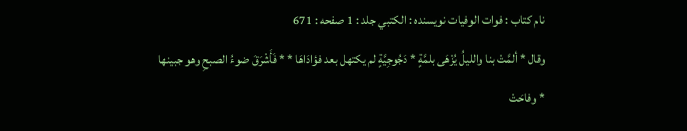نام کتاب : فوات الوفيات نویسنده : الكتبي جلد : 1 صفحه : 671
وقال * ألمَّتْ بنا والليلُ يُزْهَى بلمَّةٍ * دَجُوجِيَّةٍ لم يكتهل بعد فؤادَاهَا * * فَأَشْرَقَ ضوءُ الصبحِ وهو جبينها * وفاحَتْ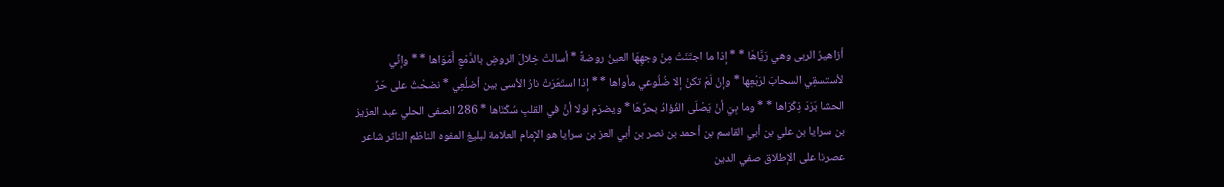أزاهيرُ الربى وهي رَيَّاهَا * * إذا ما اجتَنَتْ مِنْ وجهِهَا العينُ روضةً * أسالتْ خِلالَ الروضِ بالدَّمْعِ أَمْوَاها * * وإنِّي لأستسقِي السحابَ لرَبْعِها * وإنْ لَمْ تكنْ إلا ضُلُوعي مأواها * * إذا استَعَرَتْ نارُ الأسى بين أضلُعِي * نضحْتُ على حَرِّ الحشا بَرَدَ ذِكْرَاها * * وما بِيَ أنْ يَصْلَى الفُؤادُ بحرِّهَا * ويضرَم لولا أنَّ في القلبِ سُكْنَاها * 286 الصفى الحلي عبد العزيز بن سرايا بن علي بن أبي القاسم بن أحمد بن نصر بن أبي العز بن سرايا هو الإمام العلامة لبليغ المفوه الناظم الناثر شاعر عصرنا على الإطلاق صفي الدين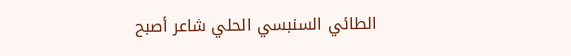الطائي السنبسي الحلي شاعر أصبح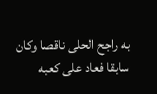به راجح الحلى ناقصا وكان سابقا فعاد على كعبه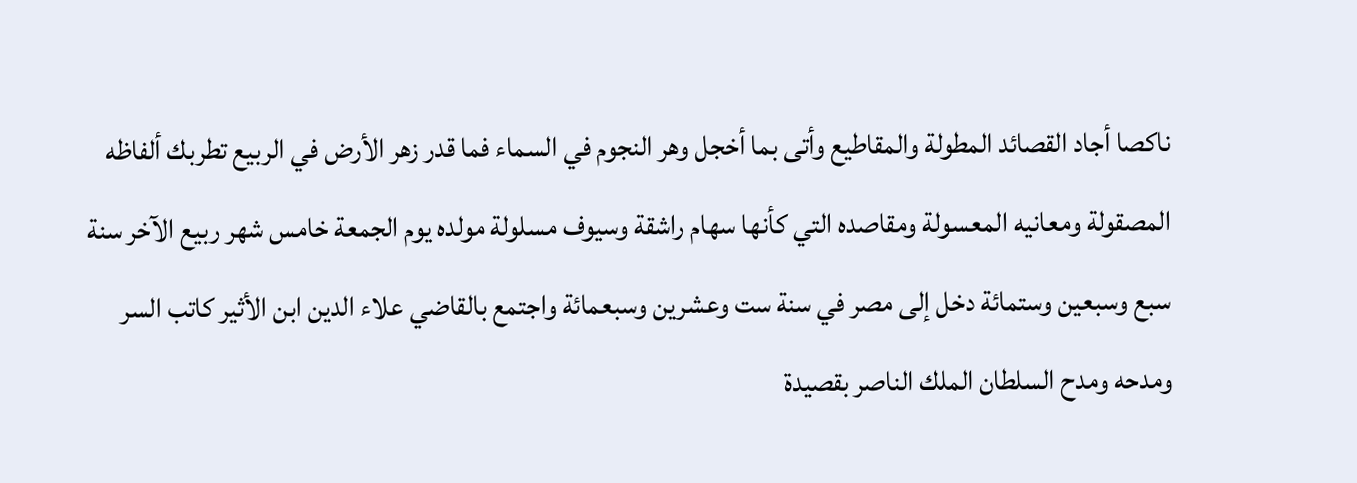ناكصا أجاد القصائد المطولة والمقاطيع وأتى بما أخجل وهر النجوم في السماء فما قدر زهر الأرض في الربيع تطربك ألفاظه المصقولة ومعانيه المعسولة ومقاصده التي كأنها سهام راشقة وسيوف مسلولة مولده يوم الجمعة خامس شهر ربيع الآخر سنة سبع وسبعين وستمائة دخل إلى مصر في سنة ست وعشرين وسبعمائة واجتمع بالقاضي علاء الدين ابن الأثير كاتب السر ومدحه ومدح السلطان الملك الناصر بقصيدة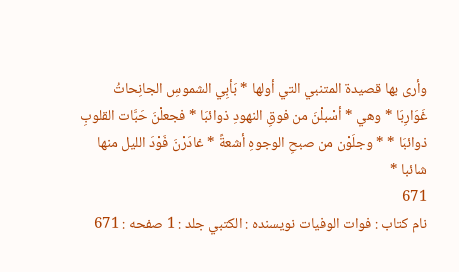وأرى بها قصيدة المتنبي التي أولها * بَأبِي الشموسِ الجانِحاتُ غَوَارِبَا * وهي * أسْبلْنَ من فوقِ النهودِ ذوائبَا * فجعلْنَ حَبَّات القلوبِ ذوائبَا * * وجلَوْن من صبحِ الوجوهِ أشعةً * غادَرْنَ فَوْدَ الليل منها شائبا *
671
نام کتاب : فوات الوفيات نویسنده : الكتبي جلد : 1 صفحه : 671